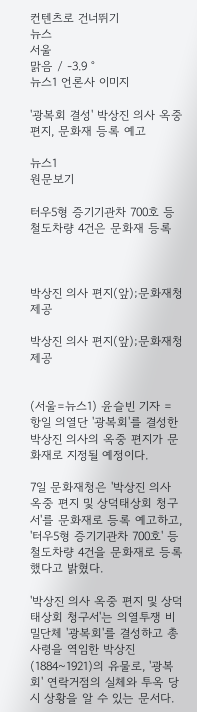컨텐츠로 건너뛰기
뉴스
서울
맑음 / -3.9 °
뉴스1 언론사 이미지

'광복회 결성' 박상진 의사 옥중편지, 문화재 등록 예고

뉴스1
원문보기

터우5형 증기기관차 700호 등 철도차량 4건은 문화재 등록



박상진 의사 편지(앞);문화재청 제공

박상진 의사 편지(앞);문화재청 제공


(서울=뉴스1) 윤슬빈 기자 = 항일 의열단 '광복회'를 결성한 박상진 의사의 옥중 편지가 문화재로 지정될 예정이다.

7일 문화재청은 '박상진 의사 옥중 편지 및 상덕태상회 청구서'를 문화재로 등록 예고하고, '터우5형 증기기관차 700호' 등 철도차량 4건을 문화재로 등록했다고 밝혔다.

'박상진 의사 옥중 편지 및 상덕태상회 청구서'는 의열투쟁 비밀단체 '광복회'를 결성하고 총사령을 역임한 박상진(1884~1921)의 유물로, '광복회' 연락거점의 실체와 투옥 당시 상황을 알 수 있는 문서다.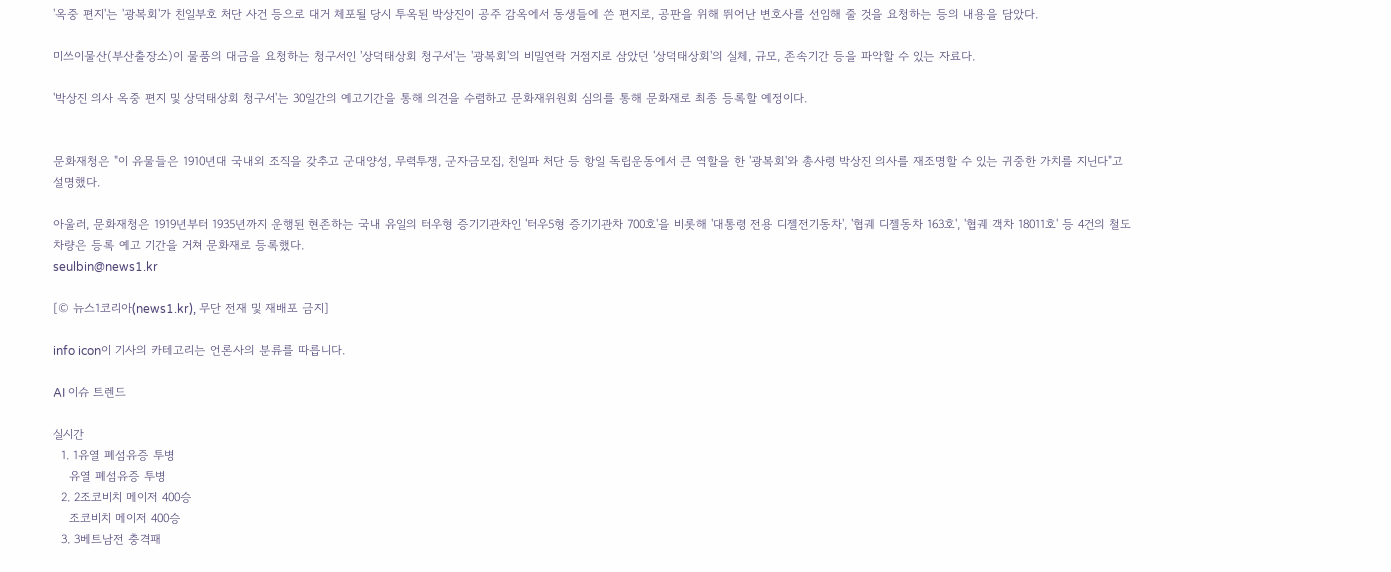'옥중 편지'는 '광복회'가 친일부호 처단 사건 등으로 대거 체포될 당시 투옥된 박상진이 공주 감옥에서 동생들에 쓴 편지로, 공판을 위해 뛰어난 변호사를 선임해 줄 것을 요청하는 등의 내용을 담았다.

미쓰이물산(부산출장소)이 물품의 대금을 요청하는 청구서인 '상덕태상회 청구서'는 '광복회'의 비밀연락 거점지로 삼았던 '상덕태상회'의 실체, 규모, 존속기간 등을 파악할 수 있는 자료다.

'박상진 의사 옥중 편지 및 상덕태상회 청구서'는 30일간의 예고기간을 통해 의견을 수렴하고 문화재위원회 심의를 통해 문화재로 최종 등록할 예정이다.


문화재청은 "이 유물들은 1910년대 국내외 조직을 갖추고 군대양성, 무력투쟁, 군자금모집, 친일파 처단 등 항일 독립운동에서 큰 역할을 한 '광복회'와 총사령 박상진 의사를 재조명할 수 있는 귀중한 가치를 지닌다"고 설명했다.

아울러, 문화재청은 1919년부터 1935년까지 운행된 현존하는 국내 유일의 터우형 증기기관차인 '터우5형 증기기관차 700호'을 비롯해 '대통령 전용 디젤전기동차', '협궤 디젤동차 163호', '협궤 객차 18011호' 등 4건의 철도차량은 등록 예고 기간을 거쳐 문화재로 등록했다.
seulbin@news1.kr

[© 뉴스1코리아(news1.kr), 무단 전재 및 재배포 금지]

info icon이 기사의 카테고리는 언론사의 분류를 따릅니다.

AI 이슈 트렌드

실시간
  1. 1유열 폐섬유증 투병
    유열 폐섬유증 투병
  2. 2조코비치 메이저 400승
    조코비치 메이저 400승
  3. 3베트남전 충격패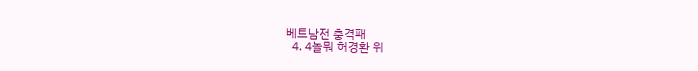베트남전 충격패
  4. 4놀뭐 허경환 위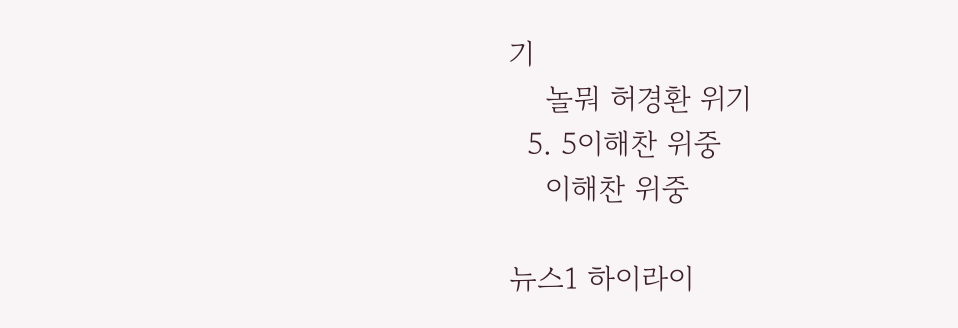기
    놀뭐 허경환 위기
  5. 5이해찬 위중
    이해찬 위중

뉴스1 하이라이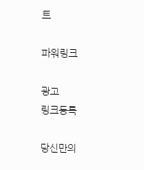트

파워링크

광고
링크등록

당신만의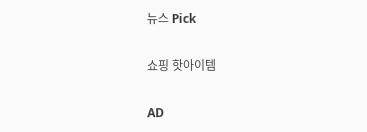뉴스 Pick

쇼핑 핫아이템

AD